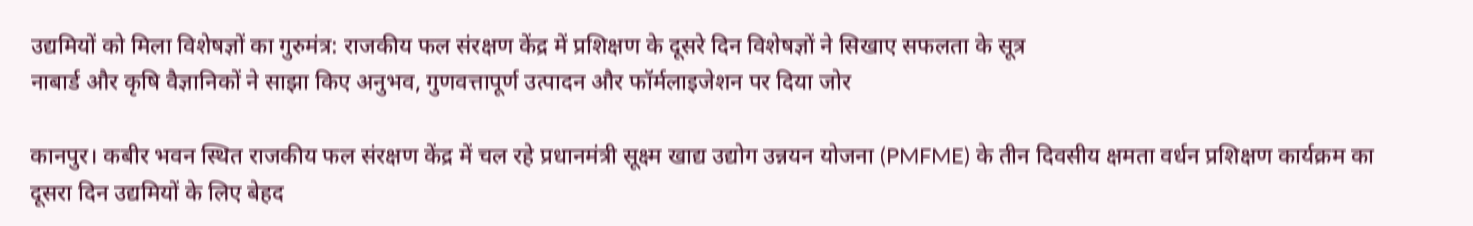उद्यमियों को मिला विशेषज्ञों का गुरुमंत्र: राजकीय फल संरक्षण केंद्र में प्रशिक्षण के दूसरे दिन विशेषज्ञों ने सिखाए सफलता के सूत्र
नाबार्ड और कृषि वैज्ञानिकों ने साझा किए अनुभव, गुणवत्तापूर्ण उत्पादन और फॉर्मलाइजेशन पर दिया जोर

कानपुर। कबीर भवन स्थित राजकीय फल संरक्षण केंद्र में चल रहे प्रधानमंत्री सूक्ष्म खाद्य उद्योग उन्नयन योजना (PMFME) के तीन दिवसीय क्षमता वर्धन प्रशिक्षण कार्यक्रम का दूसरा दिन उद्यमियों के लिए बेहद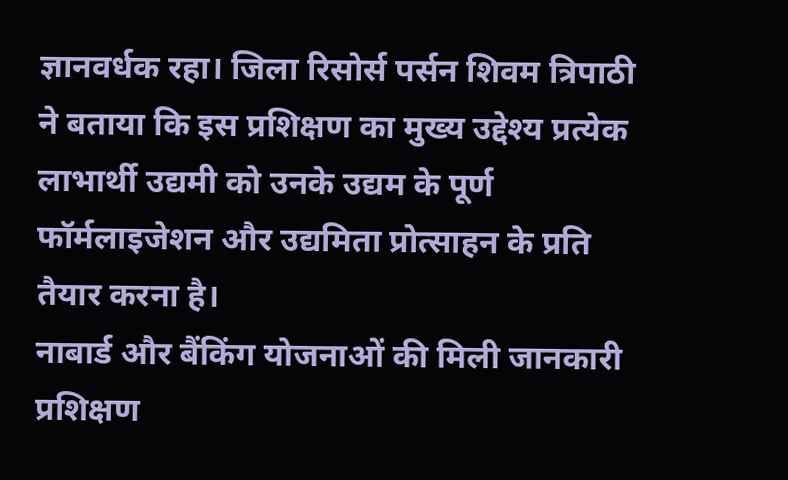ज्ञानवर्धक रहा। जिला रिसोर्स पर्सन शिवम त्रिपाठी ने बताया कि इस प्रशिक्षण का मुख्य उद्देश्य प्रत्येक लाभार्थी उद्यमी को उनके उद्यम के पूर्ण फॉर्मलाइजेशन और उद्यमिता प्रोत्साहन के प्रति तैयार करना है।
नाबार्ड और बैंकिंग योजनाओं की मिली जानकारी
प्रशिक्षण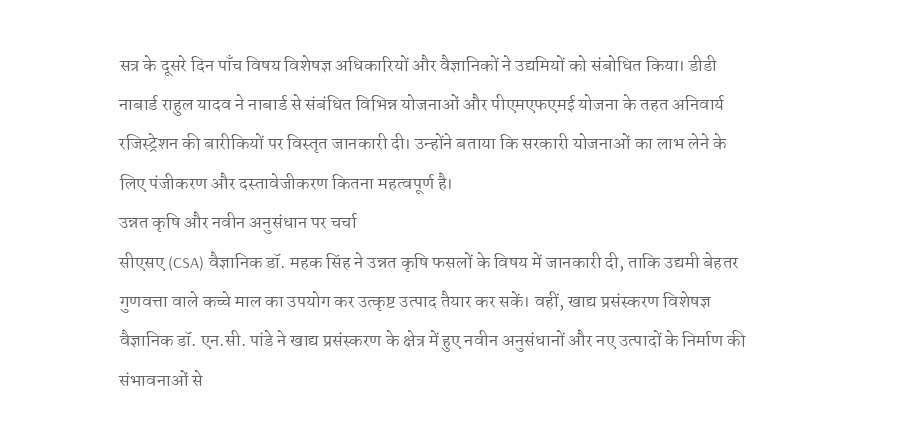सत्र के दूसरे दिन पाँच विषय विशेषज्ञ अधिकारियों और वैज्ञानिकों ने उद्यमियों को संबोधित किया। डीडी नाबार्ड राहुल यादव ने नाबार्ड से संबंधित विभिन्न योजनाओं और पीएमएफएमई योजना के तहत अनिवार्य रजिस्ट्रेशन की बारीकियों पर विस्तृत जानकारी दी। उन्होंने बताया कि सरकारी योजनाओं का लाभ लेने के लिए पंजीकरण और दस्तावेजीकरण कितना महत्वपूर्ण है।
उन्नत कृषि और नवीन अनुसंधान पर चर्चा
सीएसए (CSA) वैज्ञानिक डॉ. महक सिंह ने उन्नत कृषि फसलों के विषय में जानकारी दी, ताकि उद्यमी बेहतर गुणवत्ता वाले कच्चे माल का उपयोग कर उत्कृष्ट उत्पाद तैयार कर सकें। वहीं, खाद्य प्रसंस्करण विशेषज्ञ वैज्ञानिक डॉ. एन.सी. पांडे ने खाद्य प्रसंस्करण के क्षेत्र में हुए नवीन अनुसंधानों और नए उत्पादों के निर्माण की संभावनाओं से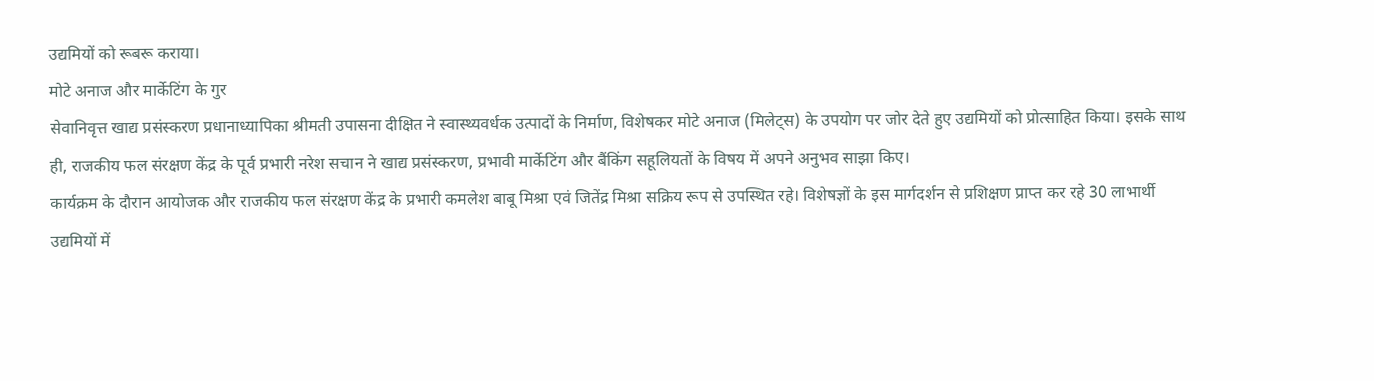उद्यमियों को रूबरू कराया।
मोटे अनाज और मार्केटिंग के गुर
सेवानिवृत्त खाद्य प्रसंस्करण प्रधानाध्यापिका श्रीमती उपासना दीक्षित ने स्वास्थ्यवर्धक उत्पादों के निर्माण, विशेषकर मोटे अनाज (मिलेट्स) के उपयोग पर जोर देते हुए उद्यमियों को प्रोत्साहित किया। इसके साथ ही, राजकीय फल संरक्षण केंद्र के पूर्व प्रभारी नरेश सचान ने खाद्य प्रसंस्करण, प्रभावी मार्केटिंग और बैंकिंग सहूलियतों के विषय में अपने अनुभव साझा किए।
कार्यक्रम के दौरान आयोजक और राजकीय फल संरक्षण केंद्र के प्रभारी कमलेश बाबू मिश्रा एवं जितेंद्र मिश्रा सक्रिय रूप से उपस्थित रहे। विशेषज्ञों के इस मार्गदर्शन से प्रशिक्षण प्राप्त कर रहे 30 लाभार्थी उद्यमियों में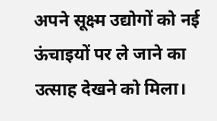अपने सूक्ष्म उद्योगों को नई ऊंचाइयों पर ले जाने का उत्साह देखने को मिला।